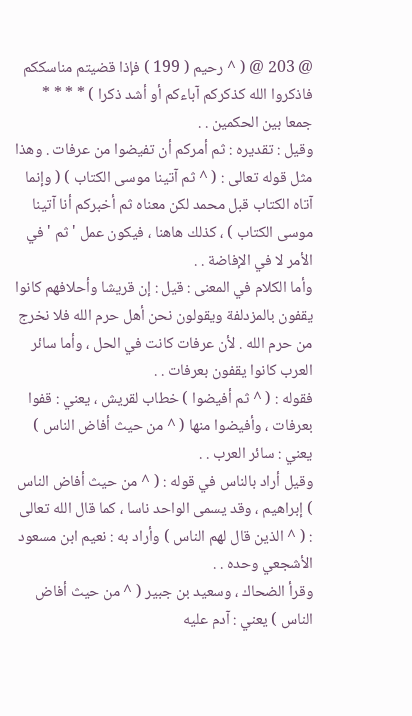@ 203 @ ( ^ رحيم ( 199 ) فإذا قضيتم مناسككم فاذكروا الله كذكركم آباءكم أو أشد ذكرا ) * * * * جمعا بين الحكمين . .
وقيل : تقديره : ثم أمركم أن تفيضوا من عرفات . وهذا مثل قوله تعالى : ( ^ ثم آتينا موسى الكتاب ) ( وإنما آتاه الكتاب قبل محمد لكن معناه ثم أخبركم أنا آتينا موسى الكتاب ) ، كذلك هاهنا ، فيكون عمل ' ثم ' في الأمر لا في الإفاضة . .
وأما الكلام في المعنى : قيل : إن قريشا وأحلافهم كانوا يقفون بالمزدلفة ويقولون نحن أهل حرم الله فلا نخرج من حرم الله . لأن عرفات كانت في الحل ، وأما سائر العرب كانوا يقفون بعرفات . .
فقوله : ( ^ ثم أفيضوا ) خطاب لقريش ، يعني : قفوا بعرفات ، وأفيضوا منها ( ^ من حيث أفاض الناس ) يعني : سائر العرب . .
وقيل أراد بالناس في قوله : ( ^ من حيث أفاض الناس ) إبراهيم ، وقد يسمى الواحد ناسا ، كما قال الله تعالى : ( ^ الذين قال لهم الناس ) وأراد به : نعيم ابن مسعود الأشجعي وحده . .
وقرأ الضحاك ، وسعيد بن جبير ( ^ من حيث أفاض الناس ) يعني : آدم عليه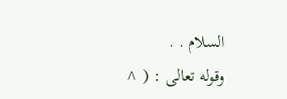السلام . .
وقوله تعالى : ( ^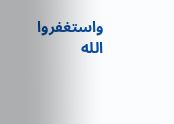واستغفروا الله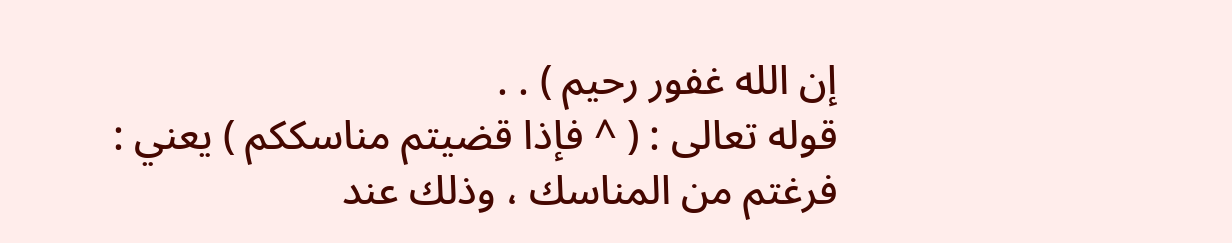إن الله غفور رحيم ) . .
قوله تعالى : ( ^ فإذا قضيتم مناسككم ) يعني : فرغتم من المناسك ، وذلك عند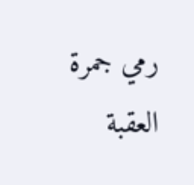رمي جمرة العقبة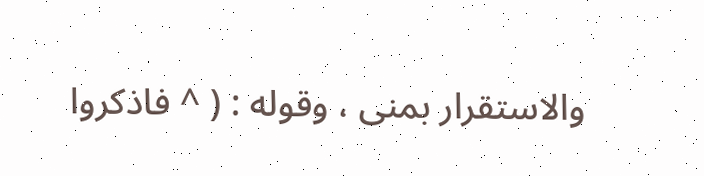والاستقرار بمنى ، وقوله : ( ^ فاذكروا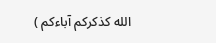الله كذكركم آباءكم )